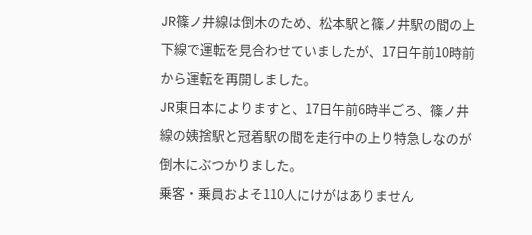JR篠ノ井線は倒木のため、松本駅と篠ノ井駅の間の上下線で運転を見合わせていましたが、17日午前10時前から運転を再開しました。
JR東日本によりますと、17日午前6時半ごろ、篠ノ井線の姨捨駅と冠着駅の間を走行中の上り特急しなのが倒木にぶつかりました。
乗客・乗員およそ110人にけがはありません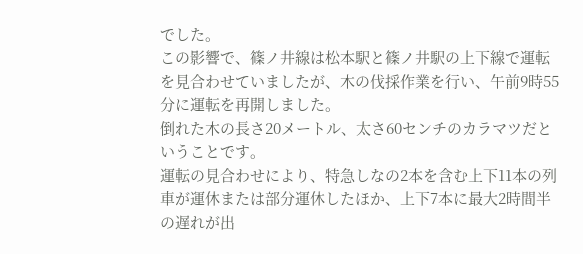でした。
この影響で、篠ノ井線は松本駅と篠ノ井駅の上下線で運転を見合わせていましたが、木の伐採作業を行い、午前9時55分に運転を再開しました。
倒れた木の長さ20メートル、太さ60センチのカラマツだということです。
運転の見合わせにより、特急しなの2本を含む上下11本の列車が運休または部分運休したほか、上下7本に最大2時間半の遅れが出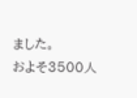ました。
およそ3500人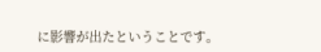に影響が出たということです。